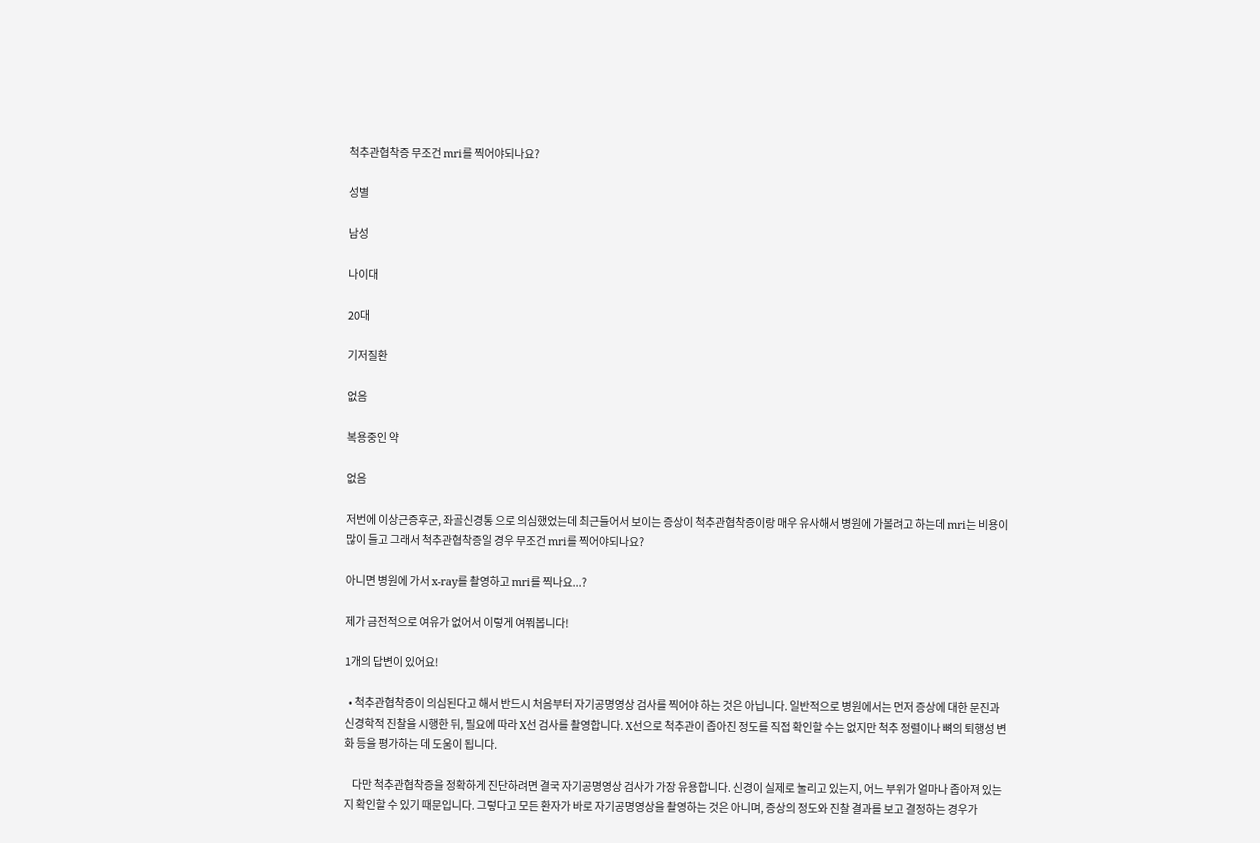척추관협착증 무조건 mri를 찍어야되나요?

성별

남성

나이대

20대

기저질환

없음

복용중인 약

없음

저번에 이상근증후군, 좌골신경통 으로 의심했었는데 최근들어서 보이는 증상이 척추관협착증이랑 매우 유사해서 병원에 가볼려고 하는데 mri는 비용이 많이 들고 그래서 척추관협착증일 경우 무조건 mri를 찍어야되나요?

아니면 병원에 가서 x-ray를 촬영하고 mri를 찍나요...?

제가 금전적으로 여유가 없어서 이렇게 여쭤봅니다!

1개의 답변이 있어요!

  • 척추관협착증이 의심된다고 해서 반드시 처음부터 자기공명영상 검사를 찍어야 하는 것은 아닙니다. 일반적으로 병원에서는 먼저 증상에 대한 문진과 신경학적 진찰을 시행한 뒤, 필요에 따라 X선 검사를 촬영합니다. X선으로 척추관이 좁아진 정도를 직접 확인할 수는 없지만 척추 정렬이나 뼈의 퇴행성 변화 등을 평가하는 데 도움이 됩니다.

    다만 척추관협착증을 정확하게 진단하려면 결국 자기공명영상 검사가 가장 유용합니다. 신경이 실제로 눌리고 있는지, 어느 부위가 얼마나 좁아져 있는지 확인할 수 있기 때문입니다. 그렇다고 모든 환자가 바로 자기공명영상을 촬영하는 것은 아니며, 증상의 정도와 진찰 결과를 보고 결정하는 경우가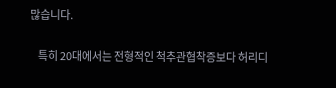많습니다.

    특히 20대에서는 전형적인 척추관협착증보다 허리디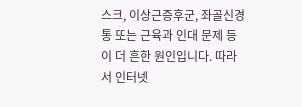스크, 이상근증후군, 좌골신경통 또는 근육과 인대 문제 등이 더 흔한 원인입니다. 따라서 인터넷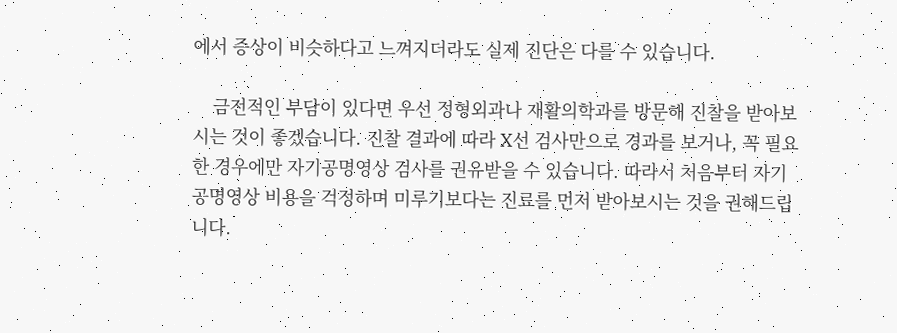에서 증상이 비슷하다고 느껴지더라도 실제 진단은 다를 수 있습니다.

    금전적인 부담이 있다면 우선 정형외과나 재활의학과를 방문해 진찰을 받아보시는 것이 좋겠습니다. 진찰 결과에 따라 X선 검사만으로 경과를 보거나, 꼭 필요한 경우에만 자기공명영상 검사를 권유받을 수 있습니다. 따라서 처음부터 자기공명영상 비용을 걱정하며 미루기보다는 진료를 먼저 받아보시는 것을 권해드립니다.